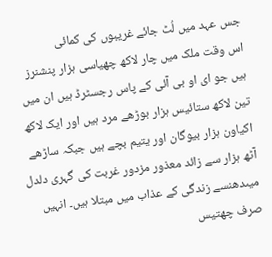جس عہد میں لُٹ جائے غریبوں کی کمائی
اس وقت ملک میں چار لاکھ چھیاسی ہزار پنشنرز ہیں جو ای او بی آئی کے پاس رجسٹرڈ ہیں ان میں تین لاکھ ستائیس ہزار بوڑھے مرد ہیں اور ایک لاکھ اکیاون ہزار بیوگان اور یتیم بچے ہیں جبکہ ساڑھے آٹھ ہزار سے زائد معذور مزدور غربت کی گہری دلدل میںدھنسے زندگی کے عذاب میں مبتلا ہیں۔ انہیں صرف چھتیس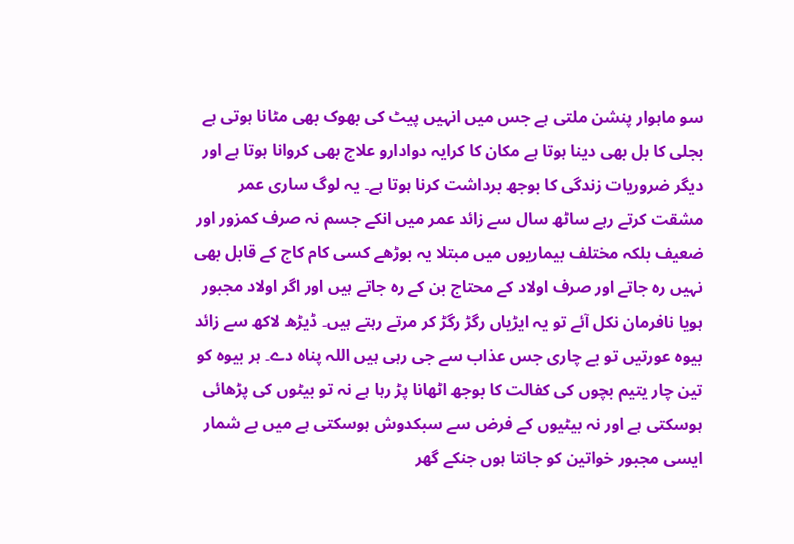سو ماہوار پنشن ملتی ہے جس میں انہیں پیٹ کی بھوک بھی مٹانا ہوتی ہے بجلی کا بل بھی دینا ہوتا ہے مکان کا کرایہ دوادارو علاج بھی کروانا ہوتا ہے اور دیگر ضروریات زندگی کا بوجھ برداشت کرنا ہوتا ہے۔ یہ لوگ ساری عمر مشقت کرتے رہے ساٹھ سال سے زائد عمر میں انکے جسم نہ صرف کمزور اور ضعیف بلکہ مختلف بیماریوں میں مبتلا یہ بوڑھے کسی کام کاج کے قابل بھی نہیں رہ جاتے اور صرف اولاد کے محتاج بن کے رہ جاتے ہیں اور اگر اولاد مجبور ہویا نافرمان نکل آئے تو یہ ایڑیاں رگڑ رگڑ کر مرتے رہتے ہیں۔ ڈیڑھ لاکھ سے زائد بیوہ عورتیں تو بے چاری جس عذاب سے جی رہی ہیں اللہ پناہ دے۔ ہر بیوہ کو تین چار یتیم بچوں کی کفالت کا بوجھ اٹھانا پڑ رہا ہے نہ تو بیٹوں کی پڑھائی ہوسکتی ہے اور نہ بیٹیوں کے فرض سے سبکدوش ہوسکتی ہے میں بے شمار ایسی مجبور خواتین کو جانتا ہوں جنکے گھر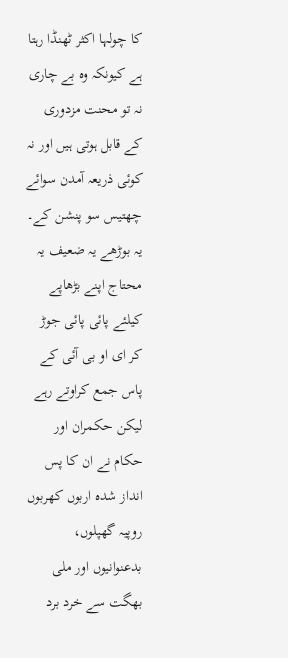کا چولہا اکثر ٹھنڈا رہتا ہے کیونکہ وہ بے چاری نہ تو محنت مزدوری کے قابل ہوتی ہیں اور نہ کوئی ذریعہ آمدن سوائے چھتیس سو پنشن کے۔
یہ بوڑھے یہ ضعیف یہ محتاج اپنے بڑھاپے کیلئے پائی پائی جوڑ کر ای او بی آئی کے پاس جمع کراوتے رہے لیکن حکمران اور حکام نے ان کا پس انداز شدہ اربوں کھربوں روپیہ گھپلوں، بدعنوانیوں اور ملی بھگت سے خرد برد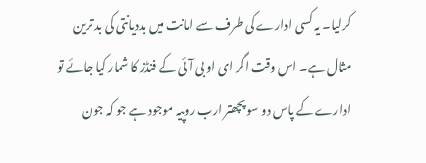کرلیا۔ یہ کسی ادارے کی طرف سے امانت میں بددیانتی کی بد ترین مثال ہے۔ اس وقت اگر ای او بی آئی کے فنڈز کا شمار کیا جائے تو ادارے کے پاس دو سو پچھتر ارب روپیہ موجود ہے جو کہ جون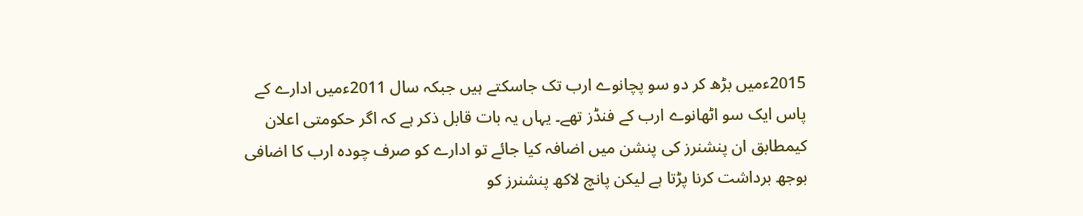2015ءمیں بڑھ کر دو سو پچانوے ارب تک جاسکتے ہیں جبکہ سال 2011ءمیں ادارے کے پاس ایک سو اٹھانوے ارب کے فنڈز تھے۔ یہاں یہ بات قابل ذکر ہے کہ اگر حکومتی اعلان کیمطابق ان پنشنرز کی پنشن میں اضافہ کیا جائے تو ادارے کو صرف چودہ ارب کا اضافی بوجھ برداشت کرنا پڑتا ہے لیکن پانچ لاکھ پنشنرز کو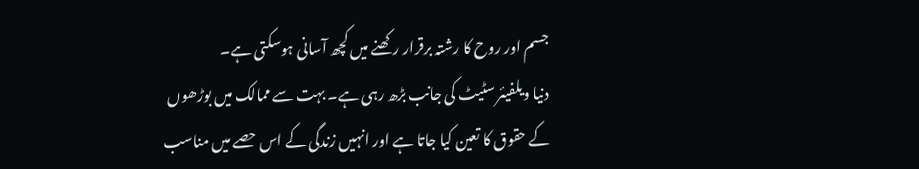جسم اور روح کا رشتہ برقرار رکھنے میں کچھ آسانی ہوسکتی ہے۔
دنیا ویلفیئر سٹیٹ کی جانب بڑھ رہی ہے۔ بہت سے ممالک میں بوڑھوں کے حقوق کا تعین کیا جاتا ہے اور انہیں زندگی کے اس حصے میں مناسب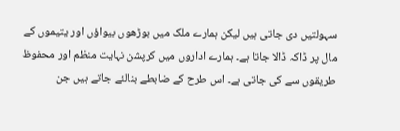سہولتیں دی جاتی ہیں لیکن ہمارے ملک میں بوڑھوں بیواؤں اور یتیموں کے مال پر ڈاکہ ڈالا جاتا ہے۔ ہمارے اداروں میں کرپشن نہایت منظم اور محفوظ طریقوں سے کی جاتی ہے۔ اس طرح کے ضابطے بنالئے جاتے ہیں جن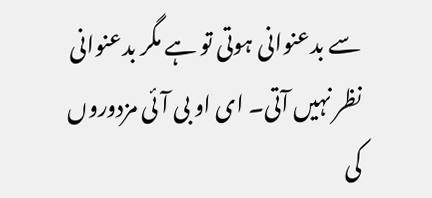سے بدعنوانی ہوتی تو ہے مگر بدعنوانی نظر نہیں آتی۔ ای او بی آئی مزدوروں کی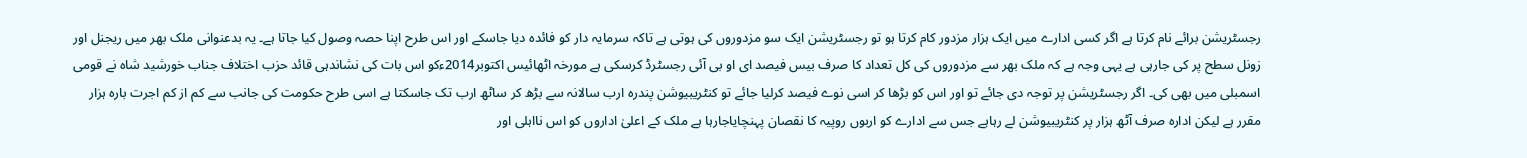رجسٹریشن برائے نام کرتا ہے اگر کسی ادارے میں ایک ہزار مزدور کام کرتا ہو تو رجسٹریشن ایک سو مزدوروں کی ہوتی ہے تاکہ سرمایہ دار کو فائدہ دیا جاسکے اور اس طرح اپنا حصہ وصول کیا جاتا ہے۔ یہ بدعنوانی ملک بھر میں ریجنل اور زونل سطح پر کی جارہی ہے یہی وجہ ہے کہ ملک بھر سے مزدوروں کی کل تعداد کا صرف بیس فیصد ای او بی آئی رجسٹرڈ کرسکی ہے مورخہ اٹھائیس اکتوبر2014ءکو اس بات کی نشاندہی قائد حزب اختلاف جناب خورشید شاہ نے قومی اسمبلی میں بھی کی۔ اگر رجسٹریشن پر توجہ دی جائے تو اور اس کو بڑھا کر اسی نوے فیصد کرلیا جائے تو کنٹریبیوشن پندرہ ارب سالانہ سے بڑھ کر ساٹھ ارب تک جاسکتا ہے اسی طرح حکومت کی جانب سے کم از کم اجرت بارہ ہزار مقرر ہے لیکن ادارہ صرف آٹھ ہزار پر کنٹریبیوشن لے رہاہے جس سے ادارے کو اربوں روپیہ کا نقصان پہنچایاجارہا ہے ملک کے اعلیٰ اداروں کو اس نااہلی اور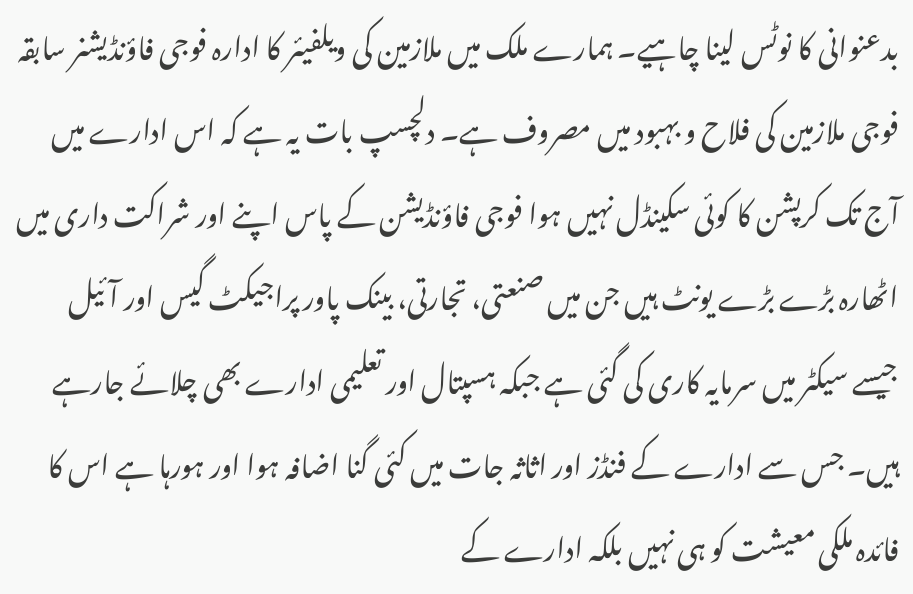بدعنوانی کا نوٹس لینا چاہیے۔ ہمارے ملک میں ملازمین کی ویلفیئر کا ادارہ فوجی فاؤنڈیشنر سابقہ فوجی ملازمین کی فلاح و بہبود میں مصروف ہے۔ دلچسپ بات یہ ہے کہ اس ادارے میں آج تک کرپشن کا کوئی سکینڈل نہیں ہوا فوجی فاؤنڈیشن کے پاس اپنے اور شراکت داری میں اٹھارہ بڑے بڑے یونٹ ہیں جن میں صنعتی، تجارتی، بینک پاور پراجیکٹ گیس اور آئیل جیسے سیکٹر میں سرمایہ کاری کی گئی ہے جبکہ ہسپتال اور تعلیمی ادارے بھی چلائے جارہے ہیں۔ جس سے ادارے کے فنڈز اور اثاثہ جات میں کئی گنا اضافہ ہوا اور ہورہا ہے اس کا فائدہ ملکی معیشت کو ہی نہیں بلکہ ادارے کے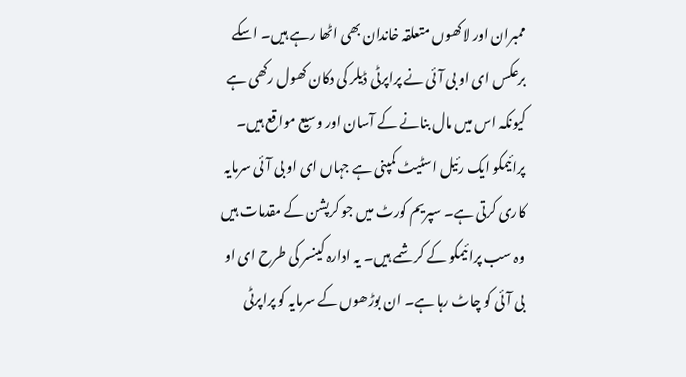ممبران اور لاکھوں متعلقہ خاندان بھی اٹھا رہے ہیں۔ اسکے برعکس ای او بی آئی نے پراپرٹی ڈیلر کی دکان کھول رکھی ہے کیونکہ اس میں مال بنانے کے آسان اور وسیع مواقع ہیں۔ پرائیمکو ایک رئیل اسٹیٹ کمپنی ہے جہاں ای او بی آئی سرمایہ کاری کرتی ہے۔ سپریم کورٹ میں جو کرپشن کے مقدمات ہیں وہ سب پرائیمکو کے کرشمے ہیں۔ یہ ادارہ کینسر کی طرح ای او بی آئی کو چاٹ رہا ہے۔ ان بوڑھوں کے سرمایہ کو پراپرٹی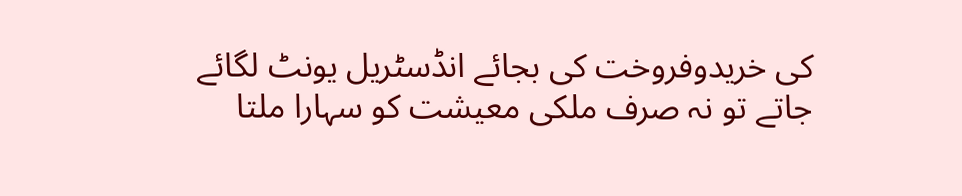کی خریدوفروخت کی بجائے انڈسٹریل یونٹ لگائے جاتے تو نہ صرف ملکی معیشت کو سہارا ملتا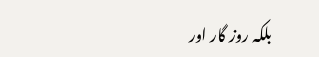بلکہ روز گار اور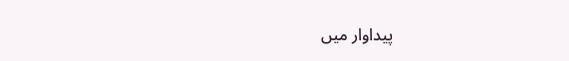پیداوار میں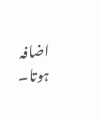اضافہ ہوتا۔